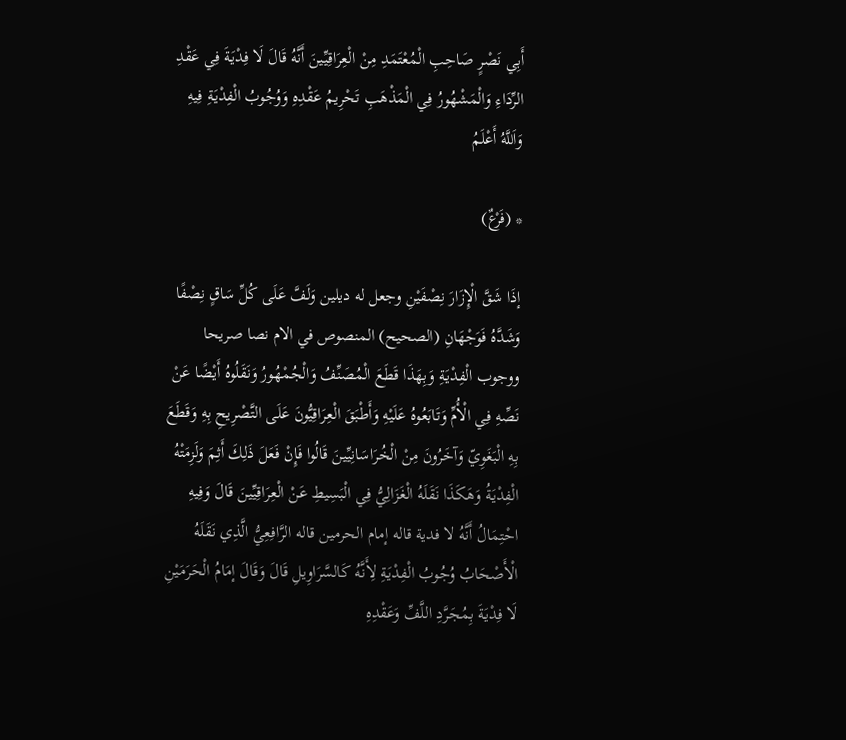أَبِي نَصْرٍ صَاحِبِ الْمُعْتَمَدِ مِنْ الْعِرَاقِيِّينَ أَنَّهُ قَالَ لَا فِدْيَةَ فِي عَقْدِ الرِّدَاءِ وَالْمَشْهُورُ فِي الْمَذْهَبِ تَحْرِيمُ عَقْدِهِ وَوُجُوبُ الْفِدْيَةِ فِيهِ وَاَللَّهُ أَعْلَمُ

* (فَرْعٌ)

إذَا شَقَّ الْإِزَارَ نِصْفَيْنِ وجعل له ديلين وَلَفَّ عَلَى كُلِّ سَاقٍ نِصْفًا وَشَدَّهُ فَوَجْهَانِ (الصحيح) المنصوص في الام نصا صريحا ووجوب الْفِدْيَةِ وَبِهَذَا قَطَعَ الْمُصَنِّفُ وَالْجُمْهُورُ وَنَقَلُوهُ أَيْضًا عَنْ نَصِّهِ فِي الْأُمِّ وَتَابَعُوهُ عَلَيْهِ وَأَطْبَقَ الْعِرَاقِيُّونَ عَلَى التَّصْرِيحِ بِهِ وَقَطَعَ بِهِ الْبَغَوِيّ وَآخَرُونَ مِنْ الْخُرَاسَانِيِّينَ قَالُوا فَإِنْ فَعَلَ ذَلِكَ أَثِمَ وَلَزِمَتْهُ الْفِدْيَةُ وَهَكَذَا نَقَلَهُ الْغَزَالِيُّ فِي الْبَسِيطِ عَنْ الْعِرَاقِيِّينَ قَالَ وَفِيهِ احْتِمَالُ أَنَّهُ لا فدية قاله إمام الحرمين قاله الرَّافِعِيُّ الَّذِي نَقَلَهُ الْأَصْحَابُ وُجُوبُ الْفِدْيَةِ لِأَنَّهُ كَالسَّرَاوِيلِ قَالَ وَقَالَ إمَامُ الْحَرَمَيْنِ لَا فِدْيَةَ بِمُجَرَّدِ اللَّفِّ وَعَقْدِهِ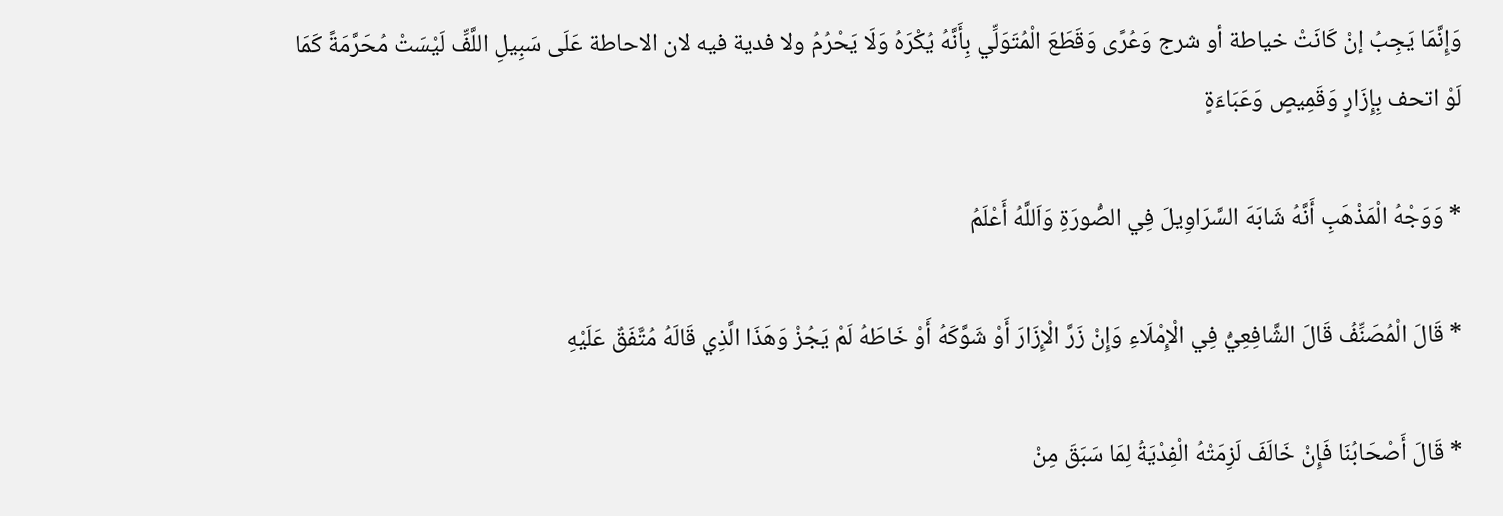وَإِنَّمَا يَجِبُ إنْ كَانَتْ خياطة أو شرج وَعُرًى وَقَطَعَ الْمُتَوَلِّي بِأَنَّهُ يُكْرَهُ وَلَا يَحْرُمُ ولا فدية فيه لان الاحاطة عَلَى سَبِيلِ اللَّفِّ لَيْسَتْ مُحَرَّمَةً كَمَا لَوْ اتحف بِإِزَارٍ وَقَمِيصٍ وَعَبَاءَةٍ

* وَوَجْهُ الْمَذْهَبِ أَنَّهُ شَابَهَ السَّرَاوِيلَ فِي الصُّورَةِ وَاَللَّهُ أَعْلَمُ

* قَالَ الْمُصَنِّفُ قَالَ الشَّافِعِيُّ فِي الْإِمْلَاءِ وَإِنْ زَرَّ الْإِزَارَ أَوْ شَوَّكَهُ أَوْ خَاطَهُ لَمْ يَجُزْ وَهَذَا الَّذِي قَالَهُ مُتَّفَقٌ عَلَيْهِ

* قَالَ أَصْحَابُنَا فَإِنْ خَالَفَ لَزِمَتْهُ الْفِدْيَةُ لِمَا سَبَقَ مِنْ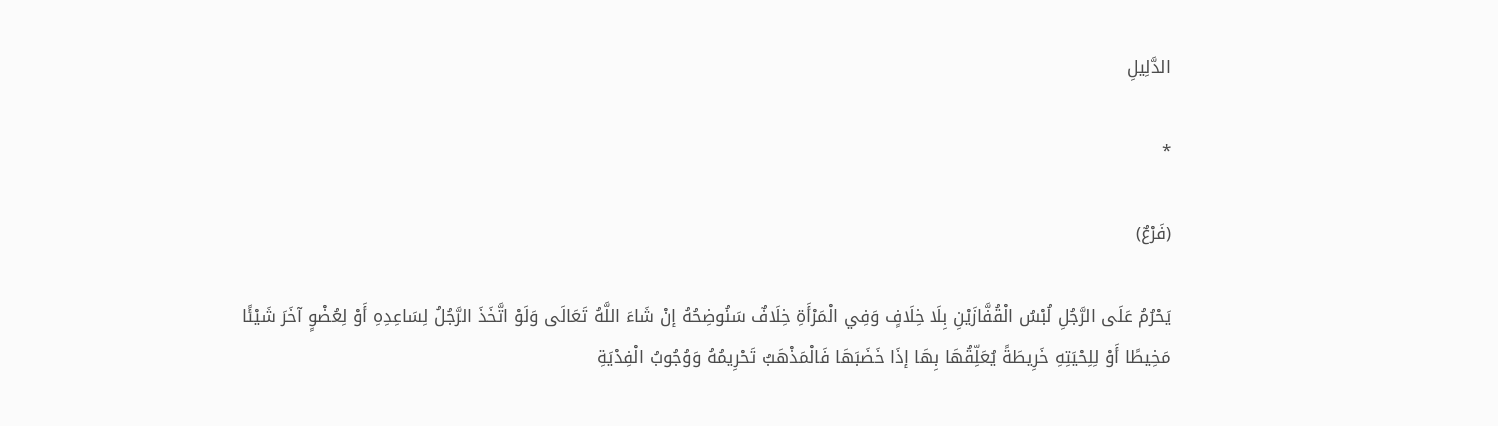الدَّلِيلِ

*

(فَرْعٌ)

يَحْرُمُ عَلَى الرَّجُلِ لُبْسُ الْقُفَّازَيْنِ بِلَا خِلَافٍ وَفِي الْمَرْأَةِ خِلَافٌ سَنُوضِحُهُ إنْ شَاءَ اللَّهُ تَعَالَى وَلَوْ اتَّخَذَ الرَّجُلُ لِسَاعِدِهِ أَوْ لِعُضْوٍ آخَرَ شَيْئًا مَخِيطًا أَوْ لِلِحْيَتِهِ خَرِيطَةً يُعَلِّقُهَا بِهَا إذَا خَضَبَهَا فَالْمَذْهَبُ تَحْرِيمُهُ وَوُجُوبُ الْفِدْيَةِ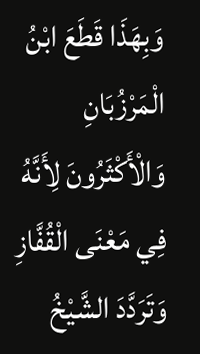وَبِهَذَا قَطَعَ ابْنُ الْمَرْزُبَانِ وَالْأَكْثَرُونَ لِأَنَّهُ فِي مَعْنَى الْقُفَّازِ وَتَرَدَّدَ الشَّيْخُ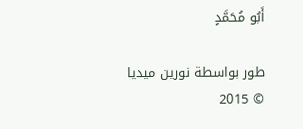أَبُو مُحَمَّدٍ

طور بواسطة نورين ميديا © 2015